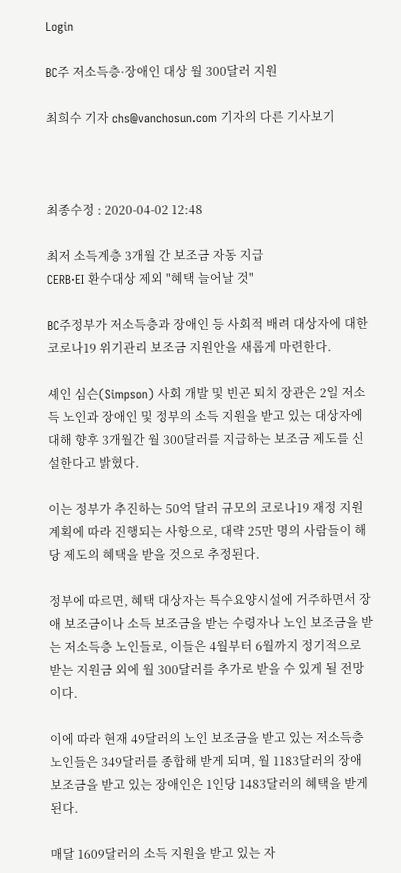Login

BC주 저소득층·장애인 대상 월 300달러 지원

최희수 기자 chs@vanchosun.com 기자의 다른 기사보기



최종수정 : 2020-04-02 12:48

최저 소득계층 3개월 간 보조금 자동 지급
CERB·EI 환수대상 제외 "혜택 늘어날 것"

BC주정부가 저소득층과 장애인 등 사회적 배려 대상자에 대한 코로나19 위기관리 보조금 지원안을 새롭게 마련한다.

셰인 심슨(Simpson) 사회 개발 및 빈곤 퇴치 장관은 2일 저소득 노인과 장애인 및 정부의 소득 지원을 받고 있는 대상자에 대해 향후 3개월간 월 300달러를 지급하는 보조금 제도를 신설한다고 밝혔다.

이는 정부가 추진하는 50억 달러 규모의 코로나19 재정 지원 계획에 따라 진행되는 사항으로, 대략 25만 명의 사람들이 해당 제도의 혜택을 받을 것으로 추정된다.

정부에 따르면, 혜택 대상자는 특수요양시설에 거주하면서 장애 보조금이나 소득 보조금을 받는 수령자나 노인 보조금을 받는 저소득층 노인들로, 이들은 4월부터 6월까지 정기적으로 받는 지원금 외에 월 300달러를 추가로 받을 수 있게 될 전망이다.

이에 따라 현재 49달러의 노인 보조금을 받고 있는 저소득층 노인들은 349달러를 종합해 받게 되며, 월 1183달러의 장애 보조금을 받고 있는 장애인은 1인당 1483달러의 혜택을 받게 된다.

매달 1609달러의 소득 지원을 받고 있는 자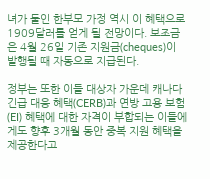녀가 둘인 한부모 가정 역시 이 혜택으로 1909달러를 얻게 될 전망이다. 보조금은 4월 26일 기존 지원금(cheques)이 발행될 때 자동으로 지급된다.

정부는 또한 이들 대상자 가운데 캐나다 긴급 대응 혜택(CERB)과 연방 고용 보험(EI) 혜택에 대한 자격이 부합되는 이들에게도 향후 3개월 동안 중복 지원 혜택을 제공한다고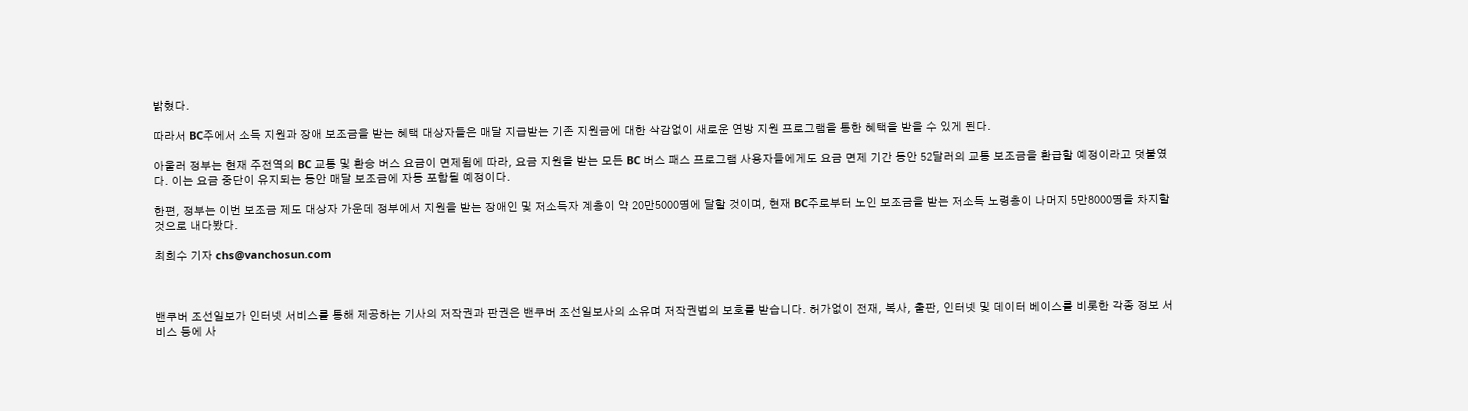밝혔다.

따라서 BC주에서 소득 지원과 장애 보조금을 받는 혜택 대상자들은 매달 지급받는 기존 지원금에 대한 삭감없이 새로운 연방 지원 프로그램을 통한 혜택을 받을 수 있게 된다.

아울러 정부는 현재 주전역의 BC 교통 및 환승 버스 요금이 면제됨에 따라, 요금 지원을 받는 모든 BC 버스 패스 프로그램 사용자들에게도 요금 면제 기간 동안 52달러의 교통 보조금을 환급할 예정이라고 덧붙였다. 이는 요금 중단이 유지되는 동안 매달 보조금에 자동 포함될 예정이다.

한편, 정부는 이번 보조금 제도 대상자 가운데 정부에서 지원을 받는 장애인 및 저소득자 계층이 약 20만5000명에 달할 것이며, 현재 BC주로부터 노인 보조금을 받는 저소득 노령층이 나머지 5만8000명을 차지할 것으로 내다봤다.

최희수 기자 chs@vanchosun.com



밴쿠버 조선일보가 인터넷 서비스를 통해 제공하는 기사의 저작권과 판권은 밴쿠버 조선일보사의 소유며 저작권법의 보호를 받습니다. 허가없이 전재, 복사, 출판, 인터넷 및 데이터 베이스를 비롯한 각종 정보 서비스 등에 사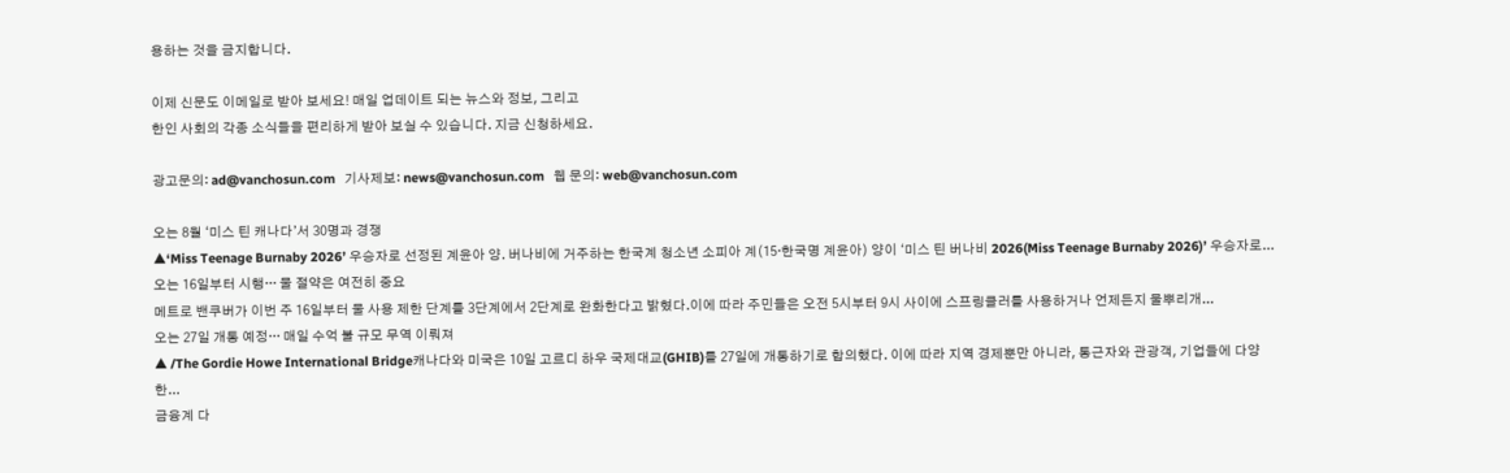용하는 것을 금지합니다.

이제 신문도 이메일로 받아 보세요! 매일 업데이트 되는 뉴스와 정보, 그리고
한인 사회의 각종 소식들을 편리하게 받아 보실 수 있습니다. 지금 신청하세요.

광고문의: ad@vanchosun.com   기사제보: news@vanchosun.com   웹 문의: web@vanchosun.com

오는 8월 ‘미스 틴 캐나다’서 30명과 경쟁
▲‘Miss Teenage Burnaby 2026’ 우승자로 선정된 계윤아 양. 버나비에 거주하는 한국계 청소년 소피아 계(15·한국명 계윤아) 양이 ‘미스 틴 버나비 2026(Miss Teenage Burnaby 2026)’ 우승자로...
오는 16일부터 시행··· 물 절약은 여전히 중요
메트로 밴쿠버가 이번 주 16일부터 물 사용 제한 단계를 3단계에서 2단계로 완화한다고 밝혔다.이에 따라 주민들은 오전 5시부터 9시 사이에 스프링클러를 사용하거나 언제든지 물뿌리개...
오는 27일 개통 예정··· 매일 수억 불 규모 무역 이뤄져
▲ /The Gordie Howe International Bridge캐나다와 미국은 10일 고르디 하우 국제대교(GHIB)를 27일에 개통하기로 합의했다. 이에 따라 지역 경제뿐만 아니라, 통근자와 관광객, 기업들에 다양한...
금융계 다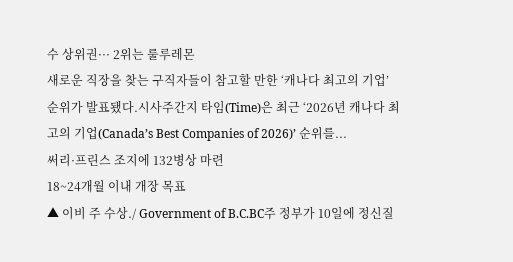수 상위권··· 2위는 룰루레몬
새로운 직장을 찾는 구직자들이 참고할 만한 ‘캐나다 최고의 기업’ 순위가 발표됐다.시사주간지 타임(Time)은 최근 ‘2026년 캐나다 최고의 기업(Canada’s Best Companies of 2026)’ 순위를...
써리·프린스 조지에 132병상 마련
18~24개월 이내 개장 목표
▲ 이비 주 수상./ Government of B.C.BC주 정부가 10일에 정신질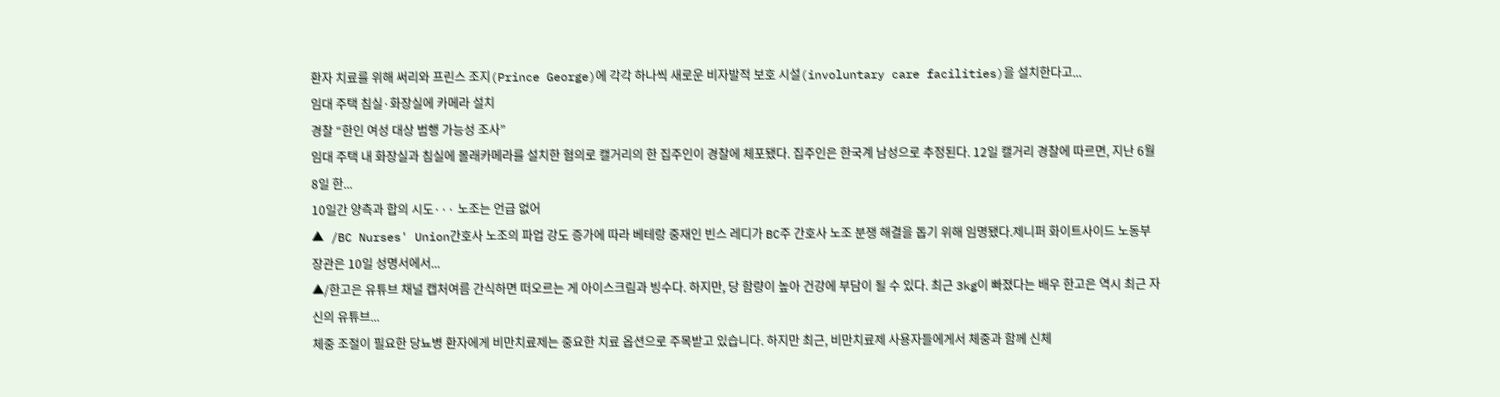환자 치료를 위해 써리와 프린스 조지(Prince George)에 각각 하나씩 새로운 비자발적 보호 시설(involuntary care facilities)을 설치한다고...
임대 주택 침실·화장실에 카메라 설치
경찰 “한인 여성 대상 범행 가능성 조사”
임대 주택 내 화장실과 침실에 몰래카메라를 설치한 혐의로 캘거리의 한 집주인이 경찰에 체포됐다. 집주인은 한국계 남성으로 추정된다. 12일 캘거리 경찰에 따르면, 지난 6월 8일 한...
10일간 양측과 합의 시도··· 노조는 언급 없어
▲ /BC Nurses' Union간호사 노조의 파업 강도 증가에 따라 베테랑 중재인 빈스 레디가 BC주 간호사 노조 분쟁 해결을 돕기 위해 임명됐다.제니퍼 화이트사이드 노동부 장관은 10일 성명서에서...
▲/한고은 유튜브 채널 캡처여름 간식하면 떠오르는 게 아이스크림과 빙수다. 하지만, 당 함량이 높아 건강에 부담이 될 수 있다. 최근 3kg이 빠졌다는 배우 한고은 역시 최근 자신의 유튜브...
체중 조절이 필요한 당뇨병 환자에게 비만치료제는 중요한 치료 옵션으로 주목받고 있습니다. 하지만 최근, 비만치료제 사용자들에게서 체중과 함께 신체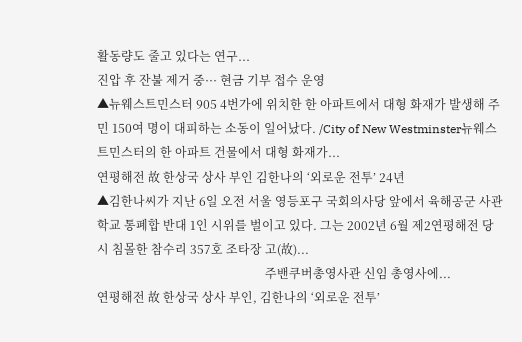활동량도 줄고 있다는 연구...
진압 후 잔불 제거 중··· 현금 기부 접수 운영
▲뉴웨스트민스터 905 4번가에 위치한 한 아파트에서 대형 화재가 발생해 주민 150여 명이 대피하는 소동이 일어났다. /City of New Westminster뉴웨스트민스터의 한 아파트 건물에서 대형 화재가...
연평해전 故 한상국 상사 부인 김한나의 ‘외로운 전투’ 24년
▲김한나씨가 지난 6일 오전 서울 영등포구 국회의사당 앞에서 육해공군 사관학교 통폐합 반대 1인 시위를 벌이고 있다. 그는 2002년 6월 제2연평해전 당시 침몰한 참수리 357호 조타장 고(故)...
                                                        주밴쿠버총영사관 신임 총영사에...
연평해전 故 한상국 상사 부인, 김한나의 ‘외로운 전투’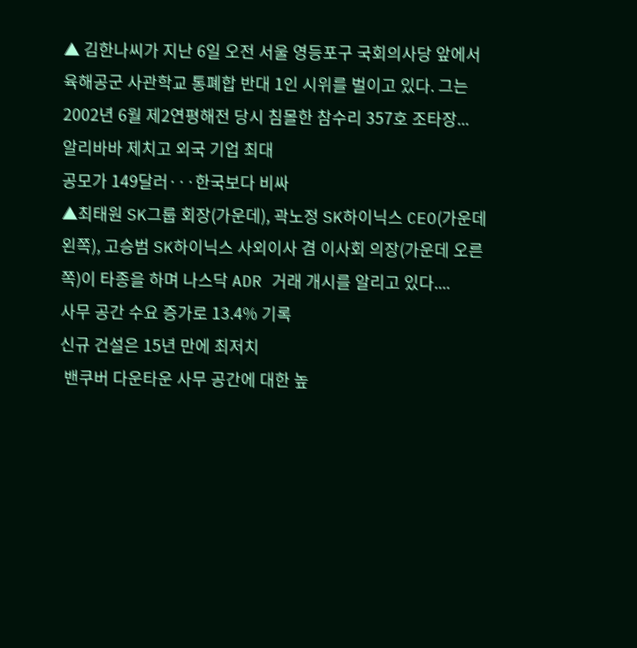▲ 김한나씨가 지난 6일 오전 서울 영등포구 국회의사당 앞에서 육해공군 사관학교 통폐합 반대 1인 시위를 벌이고 있다. 그는 2002년 6월 제2연평해전 당시 침몰한 참수리 357호 조타장...
알리바바 제치고 외국 기업 최대
공모가 149달러···한국보다 비싸
▲최태원 SK그룹 회장(가운데), 곽노정 SK하이닉스 CEO(가운데 왼쪽), 고승범 SK하이닉스 사외이사 겸 이사회 의장(가운데 오른쪽)이 타종을 하며 나스닥 ADR 거래 개시를 알리고 있다....
사무 공간 수요 증가로 13.4% 기록
신규 건설은 15년 만에 최저치
 밴쿠버 다운타운 사무 공간에 대한 높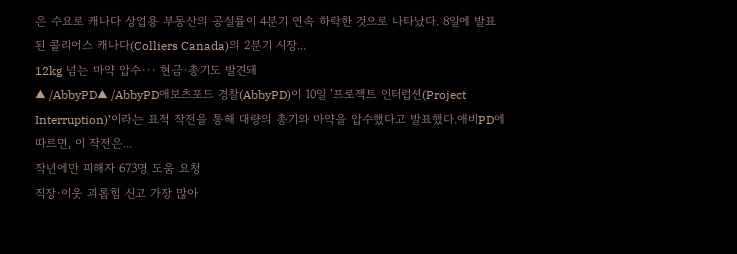은 수요로 캐나다 상업용 부동산의 공실률이 4분기 연속 하락한 것으로 나타났다. 8일에 발표된 콜리어스 캐나다(Colliers Canada)의 2분기 시장...
12kg 넘는 마약 압수··· 현금·총기도 발견돼
▲ /AbbyPD▲ /AbbyPD애보츠포드 경찰(AbbyPD)이 10일 ‘프로젝트 인터럽션(Project Interruption)’이라는 표적 작전을 통해 대량의 총기와 마약을 압수했다고 발표했다.애비PD에 따르면, 이 작전은...
작년에만 피해자 673명 도움 요청
직장·이웃 괴롭힘 신고 가장 많아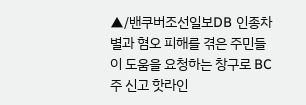▲/밴쿠버조선일보DB 인종차별과 혐오 피해를 겪은 주민들이 도움을 요청하는 창구로 BC주 신고 핫라인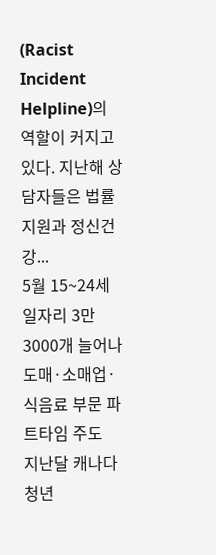(Racist Incident Helpline)의 역할이 커지고 있다. 지난해 상담자들은 법률 지원과 정신건강...
5월 15~24세 일자리 3만3000개 늘어나
도매·소매업·식음료 부문 파트타임 주도
지난달 캐나다 청년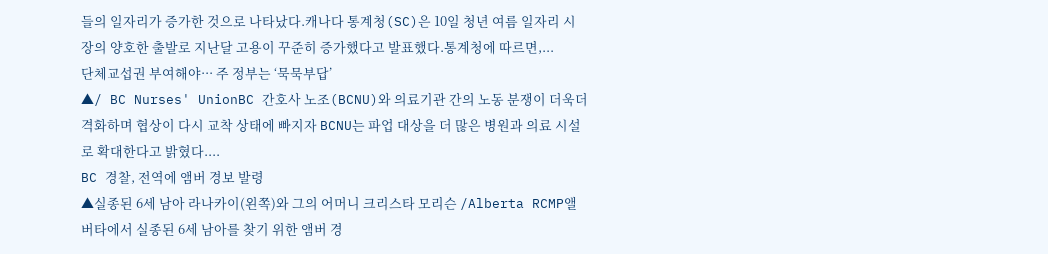들의 일자리가 증가한 것으로 나타났다.캐나다 통계청(SC)은 10일 청년 여름 일자리 시장의 양호한 출발로 지난달 고용이 꾸준히 증가했다고 발표했다.통계청에 따르면,...
단체교섭권 부여해야··· 주 정부는 ‘묵묵부답’
▲/ BC Nurses' UnionBC 간호사 노조(BCNU)와 의료기관 간의 노동 분쟁이 더욱더 격화하며 협상이 다시 교착 상태에 빠지자 BCNU는 파업 대상을 더 많은 병원과 의료 시설로 확대한다고 밝혔다....
BC 경찰, 전역에 앰버 경보 발령
▲실종된 6세 남아 라나카이(왼쪽)와 그의 어머니 크리스타 모리슨 /Alberta RCMP앨버타에서 실종된 6세 남아를 찾기 위한 앰버 경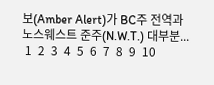보(Amber Alert)가 BC주 전역과 노스웨스트 준주(N.W.T.) 대부분...
 1  2  3  4  5  6  7  8  9  10